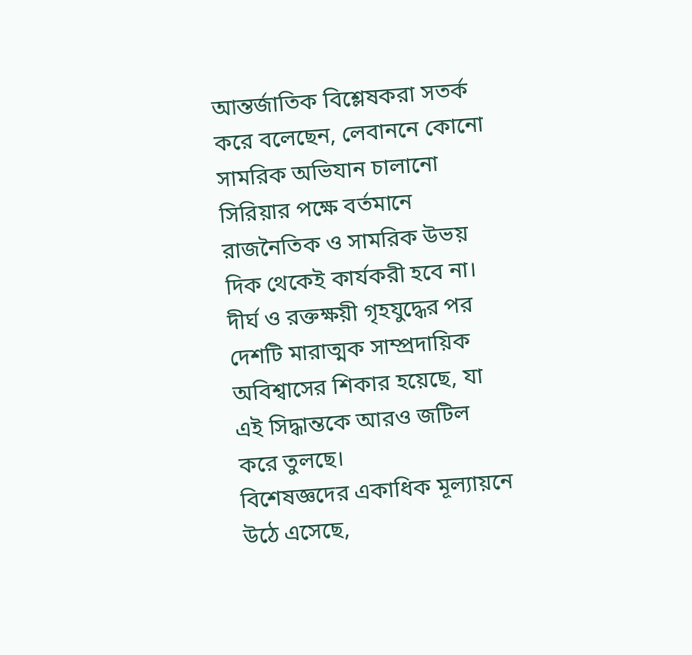আন্তর্জাতিক বিশ্লেষকরা সতর্ক করে বলেছেন, লেবাননে কোনো সামরিক অভিযান চালানো সিরিয়ার পক্ষে বর্তমানে রাজনৈতিক ও সামরিক উভয় দিক থেকেই কার্যকরী হবে না। দীর্ঘ ও রক্তক্ষয়ী গৃহযুদ্ধের পর দেশটি মারাত্মক সাম্প্রদায়িক অবিশ্বাসের শিকার হয়েছে, যা এই সিদ্ধান্তকে আরও জটিল করে তুলছে।
বিশেষজ্ঞদের একাধিক মূল্যায়নে উঠে এসেছে,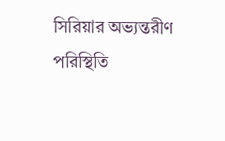সিরিয়ার অভ্যন্তরীণ পরিস্থিতি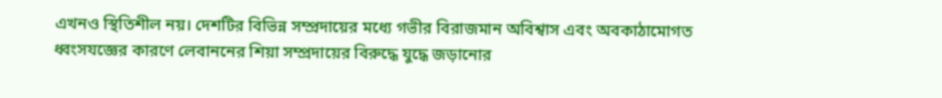এখনও স্থিতিশীল নয়। দেশটির বিভিন্ন সম্প্রদায়ের মধ্যে গভীর বিরাজমান অবিশ্বাস এবং অবকাঠামোগত ধ্বংসযজ্ঞের কারণে লেবাননের শিয়া সম্প্রদায়ের বিরুদ্ধে যুদ্ধে জড়ানোর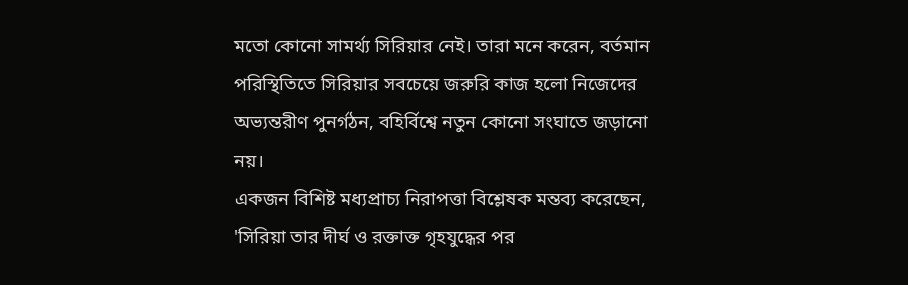মতো কোনো সামর্থ্য সিরিয়ার নেই। তারা মনে করেন, বর্তমান পরিস্থিতিতে সিরিয়ার সবচেয়ে জরুরি কাজ হলো নিজেদের অভ্যন্তরীণ পুনর্গঠন, বহির্বিশ্বে নতুন কোনো সংঘাতে জড়ানো নয়।
একজন বিশিষ্ট মধ্যপ্রাচ্য নিরাপত্তা বিশ্লেষক মন্তব্য করেছেন, 'সিরিয়া তার দীর্ঘ ও রক্তাক্ত গৃহযুদ্ধের পর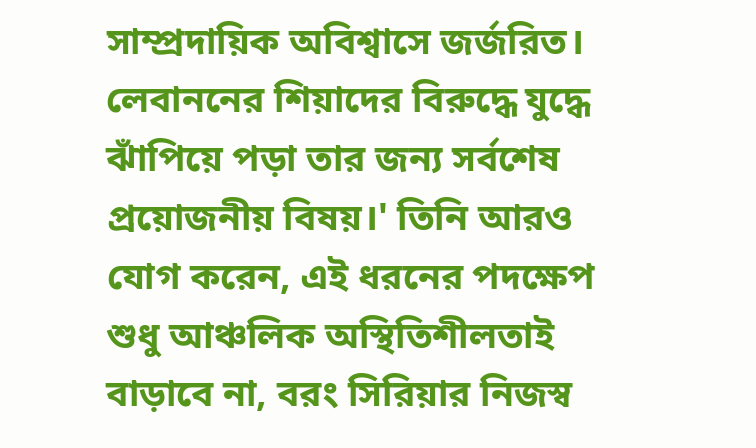সাম্প্রদায়িক অবিশ্বাসে জর্জরিত। লেবাননের শিয়াদের বিরুদ্ধে যুদ্ধে ঝাঁপিয়ে পড়া তার জন্য সর্বশেষ প্রয়োজনীয় বিষয়।' তিনি আরও যোগ করেন, এই ধরনের পদক্ষেপ শুধু আঞ্চলিক অস্থিতিশীলতাই বাড়াবে না, বরং সিরিয়ার নিজস্ব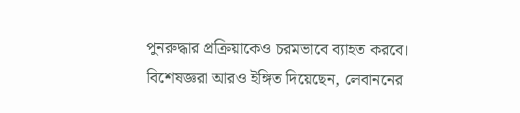পুনরুদ্ধার প্রক্রিয়াকেও চরমভাবে ব্যাহত করবে।
বিশেষজ্ঞরা আরও ইঙ্গিত দিয়েছেন, লেবাননের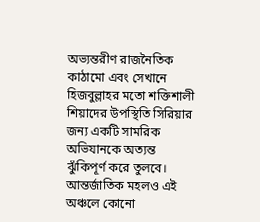অভ্যন্তরীণ রাজনৈতিক কাঠামো এবং সেখানে হিজবুল্লাহর মতো শক্তিশালী শিয়াদের উপস্থিতি সিরিয়ার জন্য একটি সামরিক অভিযানকে অত্যন্ত ঝুঁকিপূর্ণ করে তুলবে। আন্তর্জাতিক মহলও এই অঞ্চলে কোনো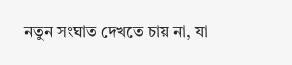নতুন সংঘাত দেখতে চায় না, যা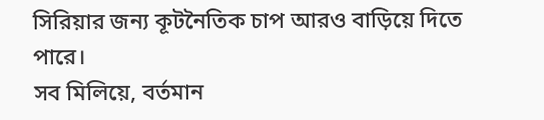সিরিয়ার জন্য কূটনৈতিক চাপ আরও বাড়িয়ে দিতে পারে।
সব মিলিয়ে, বর্তমান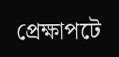প্রেক্ষাপটে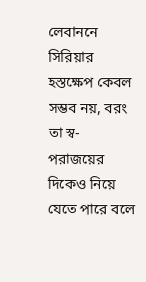লেবাননে সিরিয়ার হস্তক্ষেপ কেবল সম্ভব নয়, বরং তা স্ব-পরাজয়ের দিকেও নিয়ে যেতে পারে বলে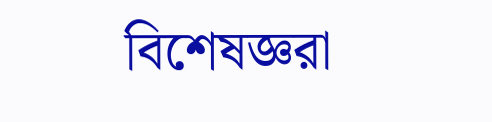বিশেষজ্ঞরা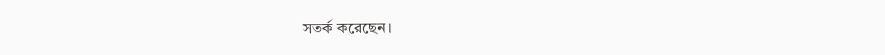সতর্ক করেছেন।